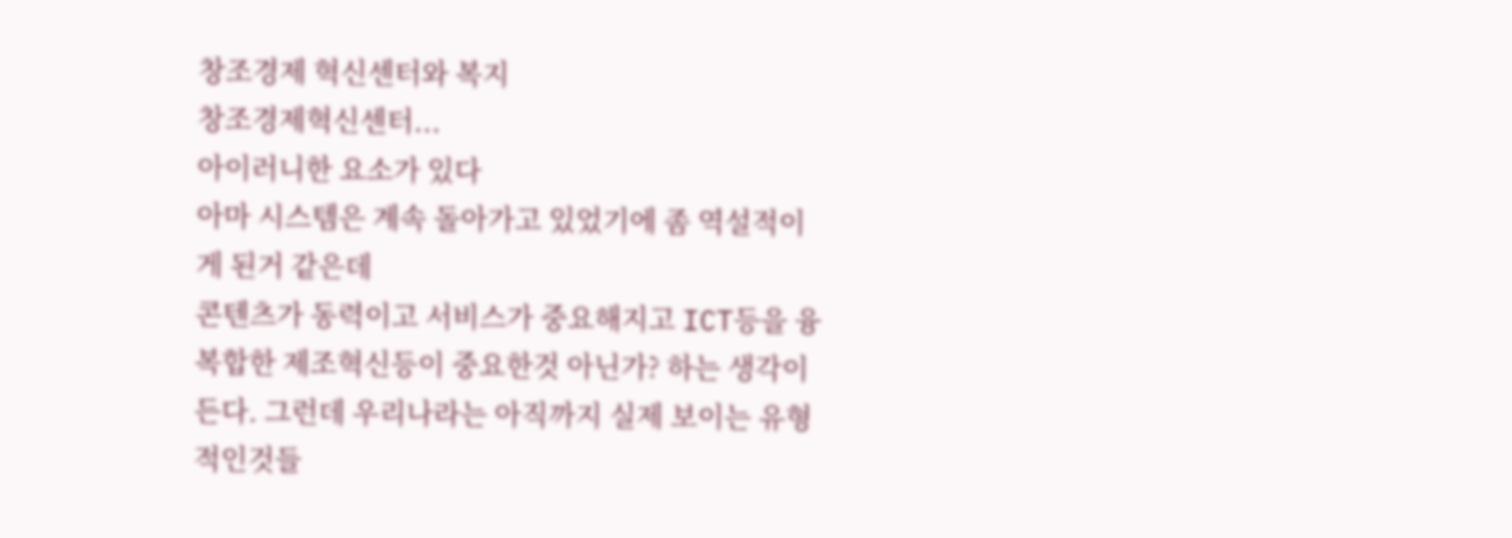창조경제 혁신센터와 복지
창조경제혁신센터...
아이러니한 요소가 있다
아마 시스템은 계속 돌아가고 있었기에 좀 역설적이게 된거 같은데
콘텐츠가 동력이고 서비스가 중요해지고 ICT등을 융복합한 제조혁신등이 중요한것 아닌가? 하는 생각이 든다. 그런데 우리나라는 아직까지 실제 보이는 유형적인것들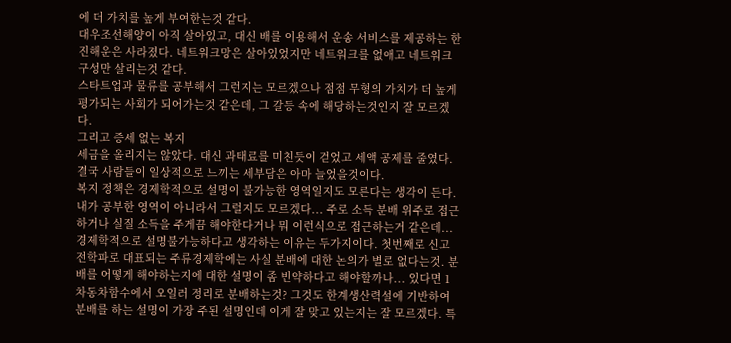에 더 가치를 높게 부여한는것 같다.
대우조선해양이 아직 살아있고, 대신 배를 이용해서 운송 서비스를 제공하는 한진해운은 사라졌다. 네트워크망은 살아있었지만 네트워크를 없애고 네트워크 구성만 살리는것 같다.
스타트업과 물류를 공부해서 그런지는 모르겠으나 점점 무형의 가치가 더 높게 평가되는 사회가 되어가는것 같은데, 그 갈등 속에 해당하는것인지 잘 모르겠다.
그리고 증세 없는 복지
세금을 올리지는 않았다. 대신 과태료를 미친듯이 걷었고 세액 공제를 줄였다. 결국 사람들이 일상적으로 느끼는 세부담은 아마 늘었을것이다.
복지 정책은 경제학적으로 설명이 불가능한 영역일지도 모른다는 생각이 든다. 내가 공부한 영역이 아니라서 그럴지도 모르겠다... 주로 소득 분배 위주로 접근하거나 실질 소득을 주게끔 해야한다거나 뭐 이런식으로 접근하는거 같은데...
경제학적으로 설명불가능하다고 생각하는 이유는 두가지이다. 첫번째로 신고전학파로 대표되는 주류경제학에는 사실 분배에 대한 논의가 별로 없다는것. 분배를 어떻게 해야하는지에 대한 설명이 좀 빈약하다고 해야할까나... 있다면 1차동차함수에서 오일러 정리로 분배하는것? 그것도 한계생산력설에 기반하여 분배를 하는 설명이 가장 주된 설명인데 이게 잘 맞고 있는지는 잘 모르겠다. 특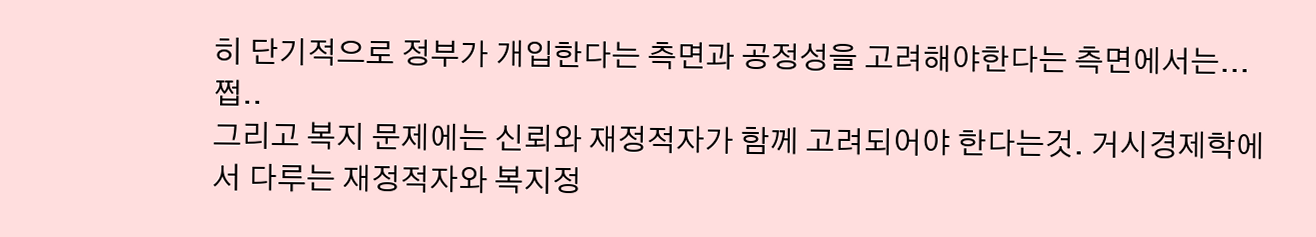히 단기적으로 정부가 개입한다는 측면과 공정성을 고려해야한다는 측면에서는... 쩝..
그리고 복지 문제에는 신뢰와 재정적자가 함께 고려되어야 한다는것. 거시경제학에서 다루는 재정적자와 복지정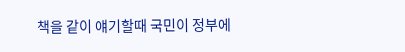책을 같이 얘기할때 국민이 정부에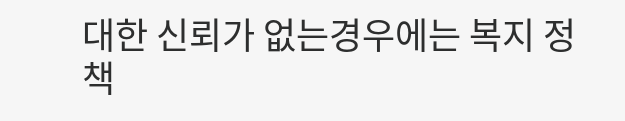대한 신뢰가 없는경우에는 복지 정책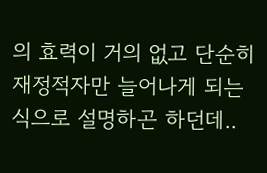의 효력이 거의 없고 단순히 재정적자만 늘어나게 되는식으로 설명하곤 하던데..